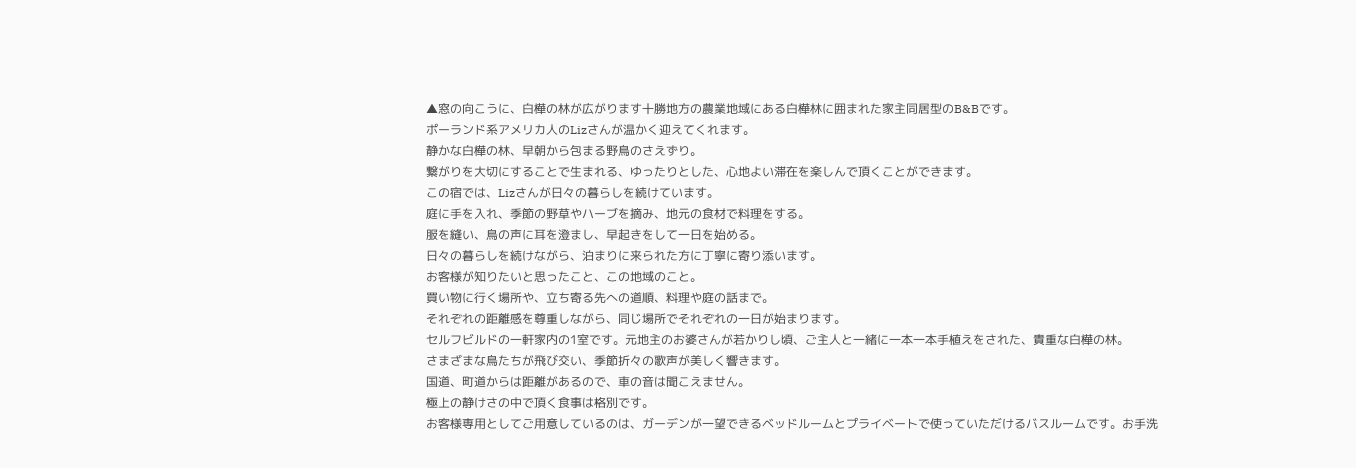▲窓の向こうに、白樺の林が広がります十勝地方の農業地域にある白樺林に囲まれた家主同居型のB&Bです。
ポーランド系アメリカ人のLizさんが温かく迎えてくれます。
静かな白樺の林、早朝から包まる野鳥のさえずり。
繋がりを大切にすることで生まれる、ゆったりとした、心地よい滞在を楽しんで頂くことができます。
この宿では、Lizさんが日々の暮らしを続けています。
庭に手を入れ、季節の野草やハーブを摘み、地元の食材で料理をする。
服を縫い、鳥の声に耳を澄まし、早起きをして一日を始める。
日々の暮らしを続けながら、泊まりに来られた方に丁寧に寄り添います。
お客様が知りたいと思ったこと、この地域のこと。
買い物に行く場所や、立ち寄る先への道順、料理や庭の話まで。
それぞれの距離感を尊重しながら、同じ場所でそれぞれの一日が始まります。
セルフビルドの一軒家内の1室です。元地主のお婆さんが若かりし頃、ご主人と一緒に一本一本手植えをされた、貴重な白樺の林。
さまざまな鳥たちが飛び交い、季節折々の歌声が美しく響きます。
国道、町道からは距離があるので、車の音は聞こえません。
極上の静けさの中で頂く食事は格別です。
お客様専用としてご用意しているのは、ガーデンが一望できるベッドルームとプライベートで使っていただけるバスルームです。お手洗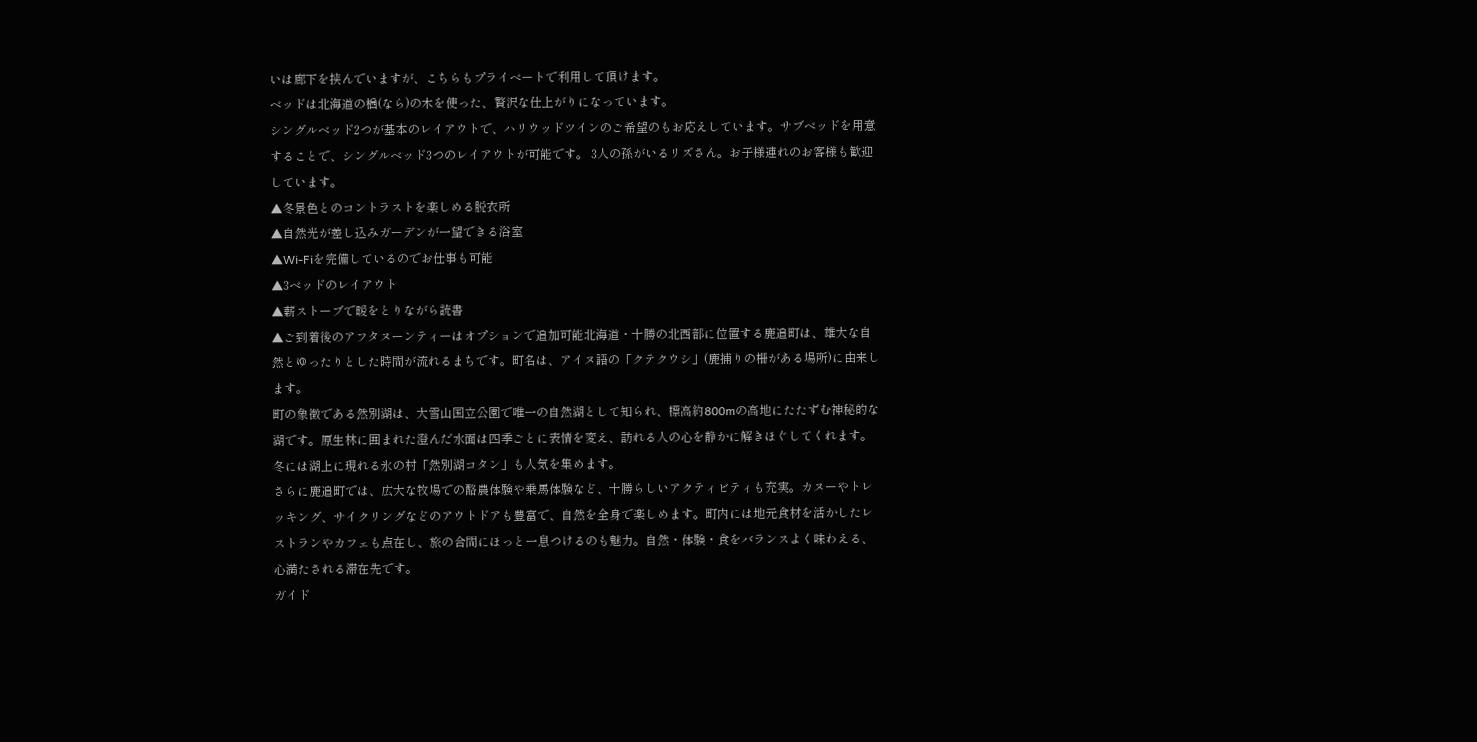いは廊下を挟んでいますが、こちらもプライベートで利用して頂けます。
ベッドは北海道の楢(なら)の木を使った、贅沢な仕上がりになっています。
シングルベッド2つが基本のレイアウトで、ハリウッドツインのご希望のもお応えしています。サブベッドを用意することで、シングルベッド3つのレイアウトが可能です。 3人の孫がいるリズさん。お子様連れのお客様も歓迎しています。
▲冬景色とのコントラストを楽しめる脱衣所
▲自然光が差し込みガーデンが一望できる浴室
▲Wi-Fiを完備しているのでお仕事も可能
▲3ベッドのレイアウト
▲薪ストーブで暖をとりながら読書
▲ご到着後のアフタヌーンティーはオプションで追加可能北海道・十勝の北西部に位置する鹿追町は、雄大な自然とゆったりとした時間が流れるまちです。町名は、アイヌ語の「クテクウシ」(鹿捕りの柵がある場所)に由来します。
町の象徴である然別湖は、大雪山国立公園で唯一の自然湖として知られ、標高約800mの高地にたたずむ神秘的な湖です。原生林に囲まれた澄んだ水面は四季ごとに表情を変え、訪れる人の心を静かに解きほぐしてくれます。冬には湖上に現れる氷の村「然別湖コタン」も人気を集めます。
さらに鹿追町では、広大な牧場での酪農体験や乗馬体験など、十勝らしいアクティビティも充実。カヌーやトレッキング、サイクリングなどのアウトドアも豊富で、自然を全身で楽しめます。町内には地元食材を活かしたレストランやカフェも点在し、旅の合間にほっと一息つけるのも魅力。自然・体験・食をバランスよく味わえる、心満たされる滞在先です。
ガイド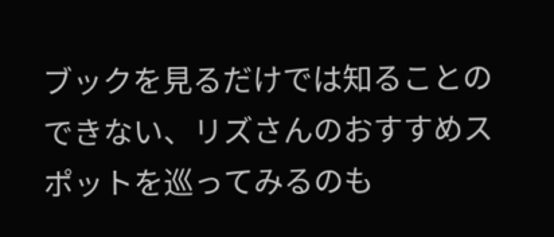ブックを見るだけでは知ることのできない、リズさんのおすすめスポットを巡ってみるのも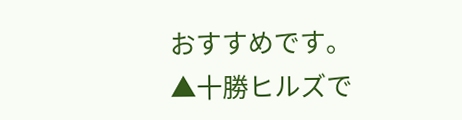おすすめです。
▲十勝ヒルズで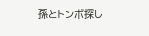孫とトンボ探し